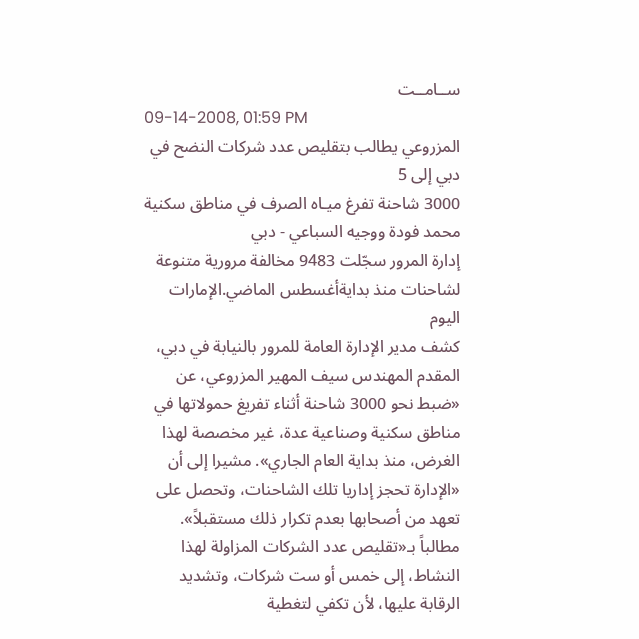ســامــت
09-14-2008, 01:59 PM
المزروعي يطالب بتقليص عدد شركات النضح في دبي إلى 5
3000 شاحنة تفرغ ميـاه الصرف في مناطق سكنية
محمد فودة ووجيه السباعي - دبي
إدارة المرور سجّلت 9483 مخالفة مرورية متنوعة لشاحنات منذ بدايةأغسطس الماضي.الإمارات اليوم
كشف مدير الإدارة العامة للمرور بالنيابة في دبي، المقدم المهندس سيف المهير المزروعي، عن «ضبط نحو 3000 شاحنة أثناء تفريغ حمولاتها في مناطق سكنية وصناعية عدة، غير مخصصة لهذا الغرض، منذ بداية العام الجاري». مشيرا إلى أن «الإدارة تحجز إداريا تلك الشاحنات، وتحصل على تعهد من أصحابها بعدم تكرار ذلك مستقبلاً». مطالباً بـ«تقليص عدد الشركات المزاولة لهذا النشاط، إلى خمس أو ست شركات، وتشديد الرقابة عليها، لأن تكفي لتغطية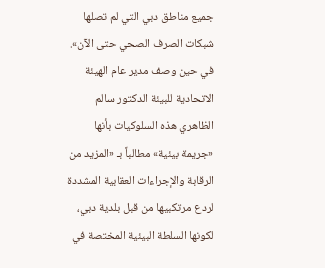جميع مناطق دبي التي لم تصلها شبكات الصرف الصحي حتى الآن».
في حين وصف مدير عام الهيئة الاتحادية للبيئة الدكتور سالم الظاهري هذه السلوكيات بأنها «جريمة بيئية» مطالباً بـ «المزيد من الرقابة والإجراءات العقابية المشددة لردع مرتكبيها من قبل بلدية دبي، لكونها السلطة البيئية المختصة في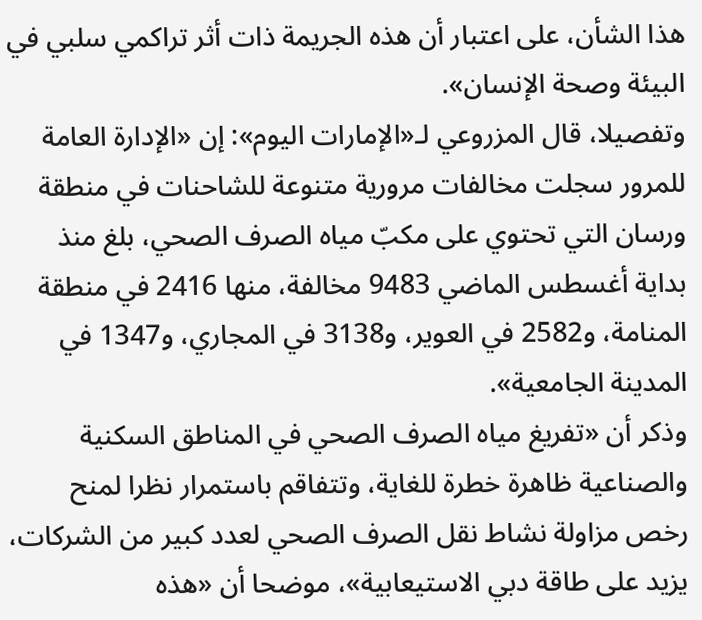هذا الشأن، على اعتبار أن هذه الجريمة ذات أثر تراكمي سلبي في البيئة وصحة الإنسان».
وتفصيلا، قال المزروعي لـ«الإمارات اليوم»: إن «الإدارة العامة للمرور سجلت مخالفات مرورية متنوعة للشاحنات في منطقة ورسان التي تحتوي على مكبّ مياه الصرف الصحي، بلغ منذ بداية أغسطس الماضي 9483 مخالفة، منها 2416 في منطقة المنامة، و2582 في العوير، و3138 في المجاري، و1347 في المدينة الجامعية».
وذكر أن «تفريغ مياه الصرف الصحي في المناطق السكنية والصناعية ظاهرة خطرة للغاية، وتتفاقم باستمرار نظرا لمنح رخص مزاولة نشاط نقل الصرف الصحي لعدد كبير من الشركات، يزيد على طاقة دبي الاستيعابية»، موضحا أن «هذه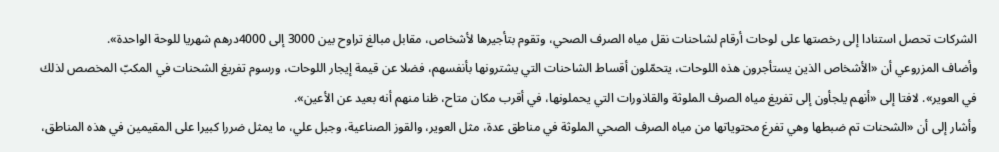الشركات تحصل استنادا إلى رخصتها على لوحات أرقام لشاحنات نقل مياه الصرف الصحي، وتقوم بتأجيرها لأشخاص، مقابل مبالغ تراوح بين 3000 إلى 4000درهم شهريا للوحة الواحدة».
وأضاف المزروعي أن «الأشخاص الذين يستأجرون هذه اللوحات، يتحمّلون أقساط الشاحنات التي يشترونها بأنفسهم، فضلا عن قيمة إيجار اللوحات، ورسوم تفريغ الشحنات في المكبّ المخصص لذلك في العوير». لافتا إلى «أنهم يلجأون إلى تفريغ مياه الصرف الملوثة والقاذورات التي يحملونها، في أقرب مكان متاح، ظنا منهم أنه بعيد عن الأعين».
وأشار إلى أن «الشحنات تم ضبطها وهي تفرغ محتوياتها من مياه الصرف الصحي الملوثة في مناطق عدة، مثل العوير، والقوز الصناعية، وجبل علي، ما يمثل ضررا كبيرا على المقيمين في هذه المناطق،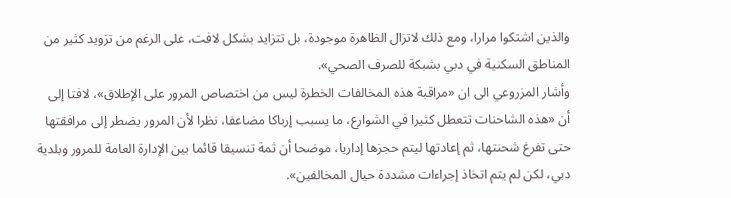والذين اشتكوا مرارا، ومع ذلك لاتزال الظاهرة موجودة، بل تتزايد بشكل لافت، على الرغم من تزويد كثير من المناطق السكنية في دبي بشبكة للصرف الصحي».
وأشار المزروعي الى ان «مراقبة هذه المخالفات الخطرة ليس من اختصاص المرور على الإطلاق»، لافتا إلى أن «هذه الشاحنات تتعطل كثيرا في الشوارع، ما يسبب إرباكا مضاعفا، نظرا لأن المرور يضطر إلى مرافقتها حتى تفرغ شحنتها، ثم إعادتها ليتم حجزها إداريا، موضحا أن ثمة تنسيقا قائما بين الإدارة العامة للمرور وبلدية دبي، لكن لم يتم اتخاذ إجراءات مشددة حيال المخالفين».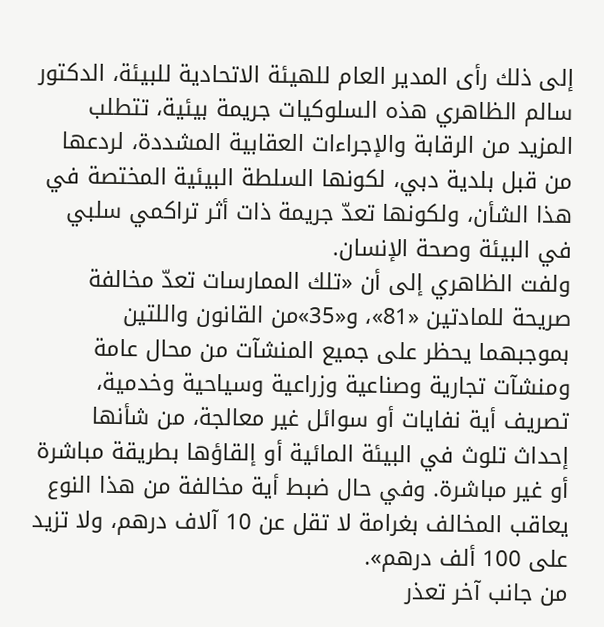إلى ذلك رأى المدير العام للهيئة الاتحادية للبيئة، الدكتور سالم الظاهري هذه السلوكيات جريمة بيئية، تتطلب المزيد من الرقابة والإجراءات العقابية المشددة، لردعها من قبل بلدية دبي، لكونها السلطة البيئية المختصة في هذا الشأن، ولكونها تعدّ جريمة ذات أثر تراكمي سلبي في البيئة وصحة الإنسان.
ولفت الظاهري إلى أن «تلك الممارسات تعدّ مخالفة صريحة للمادتين «81»، و«35»من القانون واللتين بموجبهما يحظر على جميع المنشآت من محال عامة ومنشآت تجارية وصناعية وزراعية وسياحية وخدمية، تصريف أية نفايات أو سوائل غير معالجة، من شأنها إحداث تلوث في البيئة المائية أو إلقاؤها بطريقة مباشرة أو غير مباشرة. وفي حال ضبط أية مخالفة من هذا النوع يعاقب المخالف بغرامة لا تقل عن 10 آلاف درهم، ولا تزيد على 100 ألف درهم».
من جانب آخر تعذر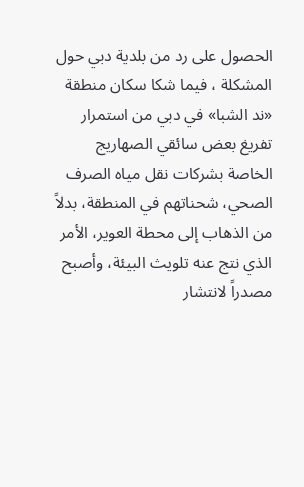الحصول على رد من بلدية دبي حول المشكلة ، فيما شكا سكان منطقة «ند الشبا» في دبي من استمرار تفريغ بعض سائقي الصهاريج الخاصة بشركات نقل مياه الصرف الصحي، شحناتهم في المنطقة، بدلاً من الذهاب إلى محطة العوير، الأمر الذي نتج عنه تلويث البيئة، وأصبح مصدراً لانتشار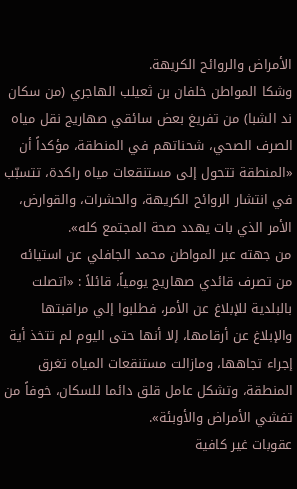الأمراض والروائح الكريهة.
وشكا المواطن خلفان بن ثعيلب الهاجري (من سكان ند الشبا) من تفريغ بعض سائقي صهاريج نقل مياه الصرف الصحي، شحناتهم في المنطقة، مؤكداً أن «المنطقة تتحول إلى مستنقعات مياه راكدة، تتسبّب في انتشار الروائح الكريهة، والحشرات، والقوارض، الأمر الذي بات يهدد صحة المجتمع كله».
من جهته عبر المواطن محمد الجافلي عن استيائه من تصرف قائدي صهاريج يومياً، قائلاً : «اتصلت بالبلدية للإبلاغ عن الأمر، فطلبوا إلي مراقبتها والإبلاغ عن أرقامها، إلا أنها حتى اليوم لم تتخذ أية إجراء تجاهها، ومازالت مستنقعات المياه تغرق المنطقة، وتشكل عامل قلق دائما للسكان، خوفاً من تفشي الأمراض والأوبئة».
عقوبات غير كافية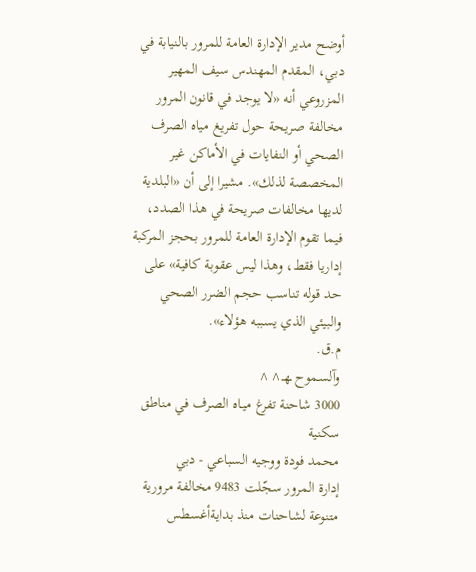أوضح مدير الإدارة العامة للمرور بالنيابة في دبي، المقدم المهندس سيف المهير المزروعي أنه «لا يوجد في قانون المرور مخالفة صريحة حول تفريغ مياه الصرف الصحي أو النفايات في الأماكن غير المخصصة لذلك». مشيرا إلى أن «البلدية لديها مخالفات صريحة في هذا الصدد، فيما تقوم الإدارة العامة للمرور بحجز المركبة إداريا فقط، وهذا ليس عقوبة كافية» على حد قوله تناسب حجم الضرر الصحي والبيئي الذي يسببه هؤلاء».
م.ق.
وآلسـموح ـهـ^^
3000 شاحنة تفرغ ميـاه الصرف في مناطق سكنية
محمد فودة ووجيه السباعي - دبي
إدارة المرور سجّلت 9483 مخالفة مرورية متنوعة لشاحنات منذ بدايةأغسطس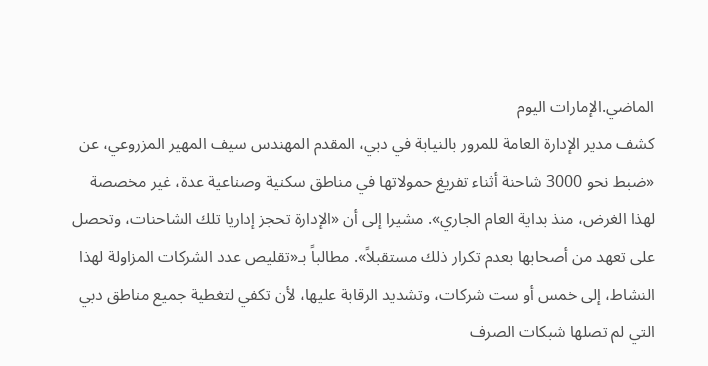الماضي.الإمارات اليوم
كشف مدير الإدارة العامة للمرور بالنيابة في دبي، المقدم المهندس سيف المهير المزروعي، عن «ضبط نحو 3000 شاحنة أثناء تفريغ حمولاتها في مناطق سكنية وصناعية عدة، غير مخصصة لهذا الغرض، منذ بداية العام الجاري». مشيرا إلى أن «الإدارة تحجز إداريا تلك الشاحنات، وتحصل على تعهد من أصحابها بعدم تكرار ذلك مستقبلاً». مطالباً بـ«تقليص عدد الشركات المزاولة لهذا النشاط، إلى خمس أو ست شركات، وتشديد الرقابة عليها، لأن تكفي لتغطية جميع مناطق دبي التي لم تصلها شبكات الصرف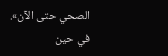الصحي حتى الآن».
في حين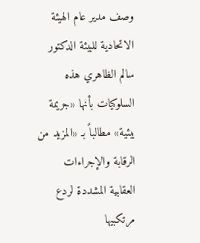وصف مدير عام الهيئة الاتحادية للبيئة الدكتور سالم الظاهري هذه السلوكيات بأنها «جريمة بيئية» مطالباً بـ «المزيد من الرقابة والإجراءات العقابية المشددة لردع مرتكبيها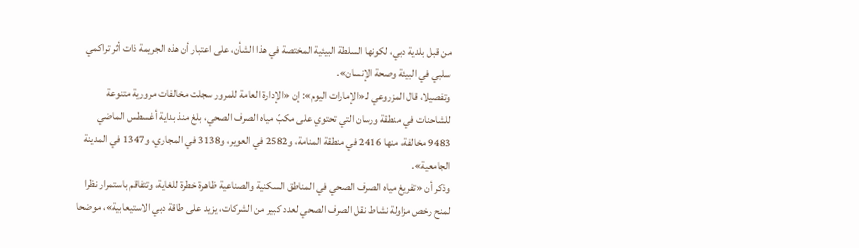من قبل بلدية دبي، لكونها السلطة البيئية المختصة في هذا الشأن، على اعتبار أن هذه الجريمة ذات أثر تراكمي سلبي في البيئة وصحة الإنسان».
وتفصيلا، قال المزروعي لـ«الإمارات اليوم»: إن «الإدارة العامة للمرور سجلت مخالفات مرورية متنوعة للشاحنات في منطقة ورسان التي تحتوي على مكبّ مياه الصرف الصحي، بلغ منذ بداية أغسطس الماضي 9483 مخالفة، منها 2416 في منطقة المنامة، و2582 في العوير، و3138 في المجاري، و1347 في المدينة الجامعية».
وذكر أن «تفريغ مياه الصرف الصحي في المناطق السكنية والصناعية ظاهرة خطرة للغاية، وتتفاقم باستمرار نظرا لمنح رخص مزاولة نشاط نقل الصرف الصحي لعدد كبير من الشركات، يزيد على طاقة دبي الاستيعابية»، موضحا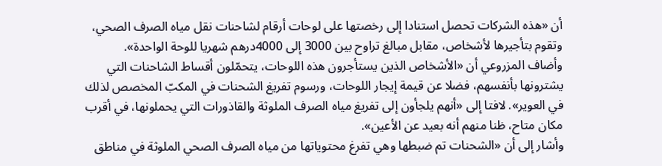أن «هذه الشركات تحصل استنادا إلى رخصتها على لوحات أرقام لشاحنات نقل مياه الصرف الصحي، وتقوم بتأجيرها لأشخاص، مقابل مبالغ تراوح بين 3000 إلى 4000درهم شهريا للوحة الواحدة».
وأضاف المزروعي أن «الأشخاص الذين يستأجرون هذه اللوحات، يتحمّلون أقساط الشاحنات التي يشترونها بأنفسهم، فضلا عن قيمة إيجار اللوحات، ورسوم تفريغ الشحنات في المكبّ المخصص لذلك في العوير». لافتا إلى «أنهم يلجأون إلى تفريغ مياه الصرف الملوثة والقاذورات التي يحملونها، في أقرب مكان متاح، ظنا منهم أنه بعيد عن الأعين».
وأشار إلى أن «الشحنات تم ضبطها وهي تفرغ محتوياتها من مياه الصرف الصحي الملوثة في مناطق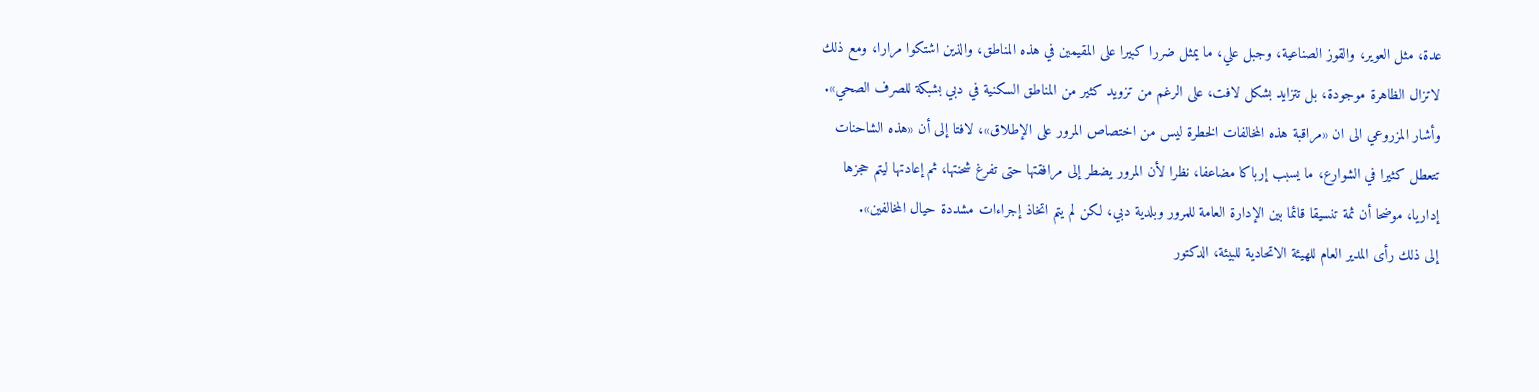عدة، مثل العوير، والقوز الصناعية، وجبل علي، ما يمثل ضررا كبيرا على المقيمين في هذه المناطق، والذين اشتكوا مرارا، ومع ذلك لاتزال الظاهرة موجودة، بل تتزايد بشكل لافت، على الرغم من تزويد كثير من المناطق السكنية في دبي بشبكة للصرف الصحي».
وأشار المزروعي الى ان «مراقبة هذه المخالفات الخطرة ليس من اختصاص المرور على الإطلاق»، لافتا إلى أن «هذه الشاحنات تتعطل كثيرا في الشوارع، ما يسبب إرباكا مضاعفا، نظرا لأن المرور يضطر إلى مرافقتها حتى تفرغ شحنتها، ثم إعادتها ليتم حجزها إداريا، موضحا أن ثمة تنسيقا قائما بين الإدارة العامة للمرور وبلدية دبي، لكن لم يتم اتخاذ إجراءات مشددة حيال المخالفين».
إلى ذلك رأى المدير العام للهيئة الاتحادية للبيئة، الدكتور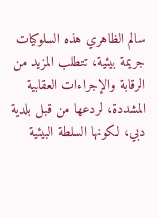سالم الظاهري هذه السلوكيات جريمة بيئية، تتطلب المزيد من الرقابة والإجراءات العقابية المشددة، لردعها من قبل بلدية دبي، لكونها السلطة البيئية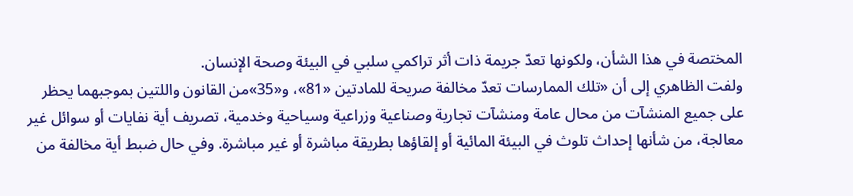المختصة في هذا الشأن، ولكونها تعدّ جريمة ذات أثر تراكمي سلبي في البيئة وصحة الإنسان.
ولفت الظاهري إلى أن «تلك الممارسات تعدّ مخالفة صريحة للمادتين «81»، و«35»من القانون واللتين بموجبهما يحظر على جميع المنشآت من محال عامة ومنشآت تجارية وصناعية وزراعية وسياحية وخدمية، تصريف أية نفايات أو سوائل غير معالجة، من شأنها إحداث تلوث في البيئة المائية أو إلقاؤها بطريقة مباشرة أو غير مباشرة. وفي حال ضبط أية مخالفة من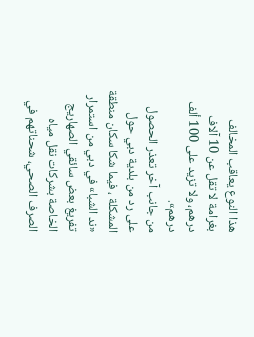هذا النوع يعاقب المخالف بغرامة لا تقل عن 10 آلاف درهم، ولا تزيد على 100 ألف درهم».
من جانب آخر تعذر الحصول على رد من بلدية دبي حول المشكلة ، فيما شكا سكان منطقة «ند الشبا» في دبي من استمرار تفريغ بعض سائقي الصهاريج الخاصة بشركات نقل مياه الصرف الصحي، شحناتهم في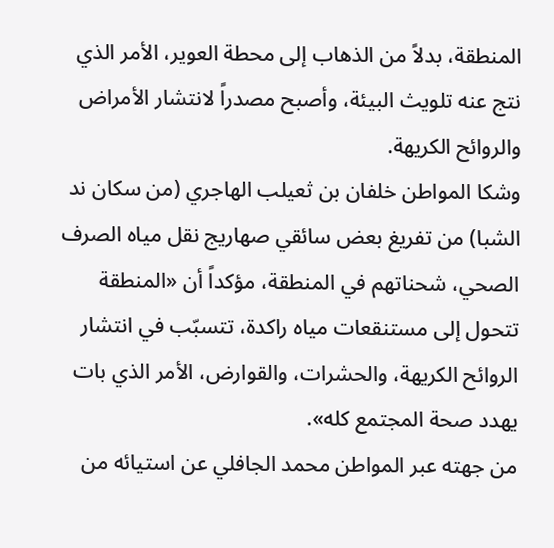المنطقة، بدلاً من الذهاب إلى محطة العوير، الأمر الذي نتج عنه تلويث البيئة، وأصبح مصدراً لانتشار الأمراض والروائح الكريهة.
وشكا المواطن خلفان بن ثعيلب الهاجري (من سكان ند الشبا) من تفريغ بعض سائقي صهاريج نقل مياه الصرف الصحي، شحناتهم في المنطقة، مؤكداً أن «المنطقة تتحول إلى مستنقعات مياه راكدة، تتسبّب في انتشار الروائح الكريهة، والحشرات، والقوارض، الأمر الذي بات يهدد صحة المجتمع كله».
من جهته عبر المواطن محمد الجافلي عن استيائه من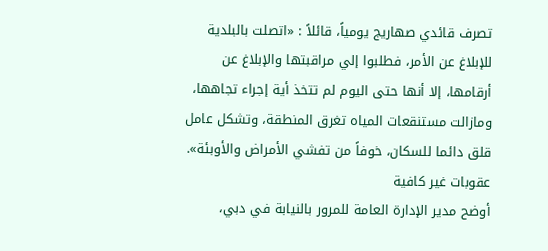تصرف قائدي صهاريج يومياً، قائلاً : «اتصلت بالبلدية للإبلاغ عن الأمر، فطلبوا إلي مراقبتها والإبلاغ عن أرقامها، إلا أنها حتى اليوم لم تتخذ أية إجراء تجاهها، ومازالت مستنقعات المياه تغرق المنطقة، وتشكل عامل قلق دائما للسكان، خوفاً من تفشي الأمراض والأوبئة».
عقوبات غير كافية
أوضح مدير الإدارة العامة للمرور بالنيابة في دبي،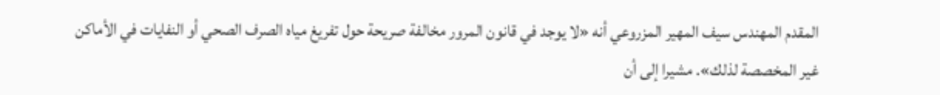المقدم المهندس سيف المهير المزروعي أنه «لا يوجد في قانون المرور مخالفة صريحة حول تفريغ مياه الصرف الصحي أو النفايات في الأماكن غير المخصصة لذلك». مشيرا إلى أن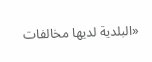«البلدية لديها مخالفات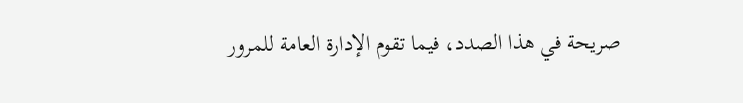صريحة في هذا الصدد، فيما تقوم الإدارة العامة للمرور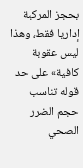بحجز المركبة إداريا فقط، وهذا ليس عقوبة كافية» على حد قوله تناسب حجم الضرر الصحي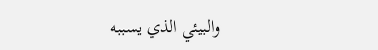والبيئي الذي يسببه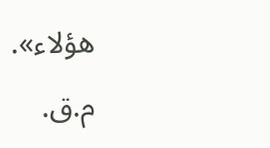هؤلاء».
م.ق.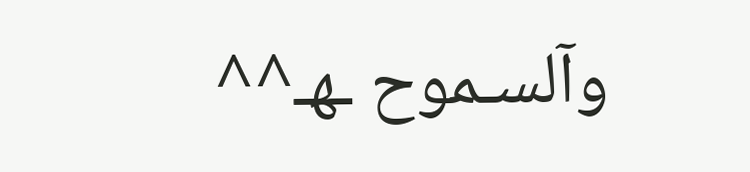وآلسـموح ـهـ^^